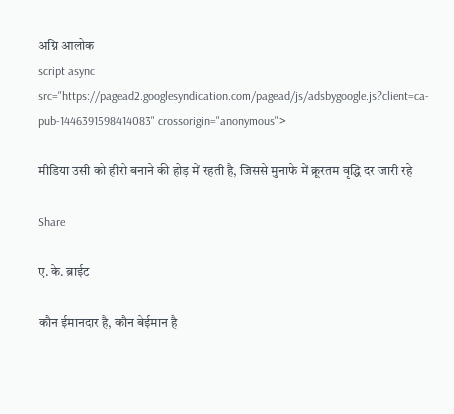अग्नि आलोक
script async src="https://pagead2.googlesyndication.com/pagead/js/adsbygoogle.js?client=ca-pub-1446391598414083" crossorigin="anonymous">

मीडिया उसी को हीरो बनाने की होड़ में रहती है, जिससे मुनाफे में क्रूरतम वृद्धि दर जारी रहे

Share

ए. के. ब्राईट

कौन ईमानदार है, कौन बेईमान है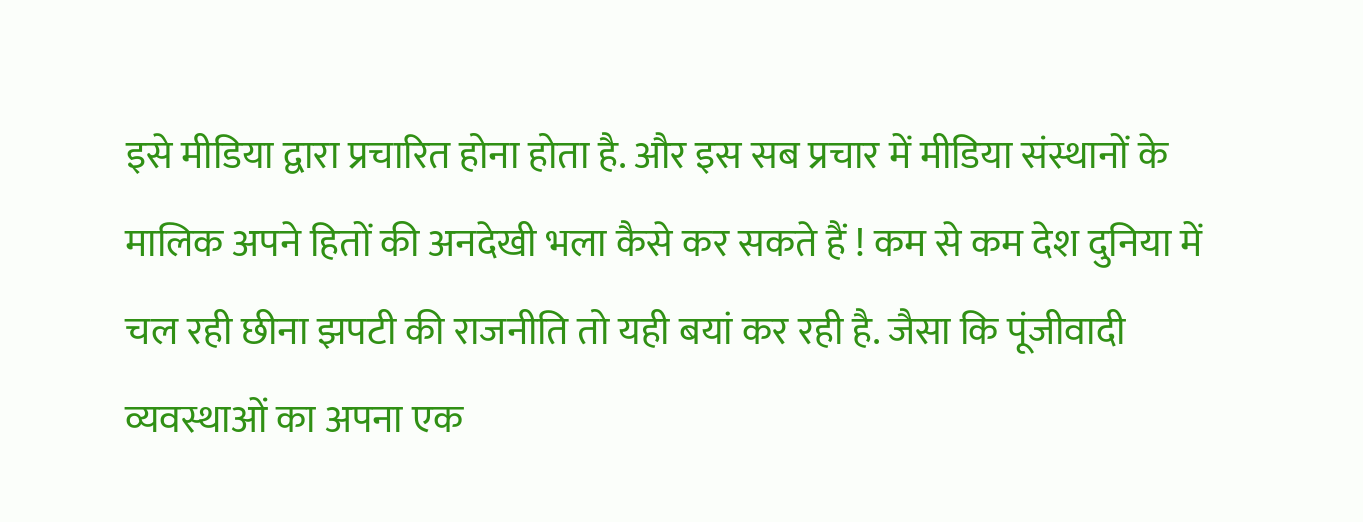इसे मीडिया द्वारा प्रचारित होना होता है. और इस सब प्रचार में मीडिया संस्थानों के मालिक अपने हितों की अनदेखी भला कैसे कर सकते हैं ! कम से कम देश दुनिया में चल रही छीना झपटी की राजनीति तो यही बयां कर रही है. जैसा कि पूंजीवादी व्यवस्थाओं का अपना एक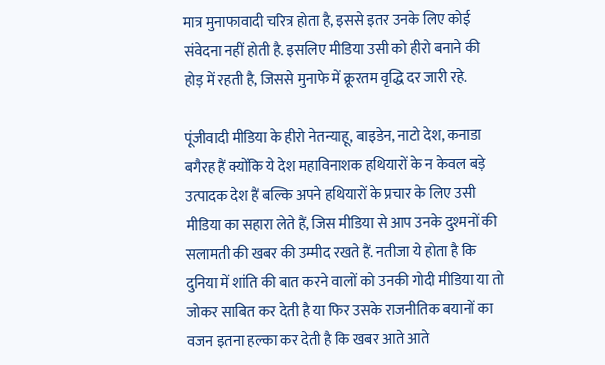मात्र मुनाफावादी चरित्र होता है, इससे इतर उनके लिए कोई संवेदना नहीं होती है. इसलिए मीडिया उसी को हीरो बनाने की होड़ में रहती है, जिससे मुनाफे में क्रूरतम वृद्धि दर जारी रहे.

पूंजीवादी मीडिया के हीरो नेतन्याहू, बाइडेन, नाटो देश, कनाडा बगैरह हैं क्योंकि ये देश महाविनाशक हथियारों के न केवल बड़े उत्पादक देश हैं बल्कि अपने हथियारों के प्रचार के लिए उसी मीडिया का सहारा लेते हैं, जिस मीडिया से आप उनके दुश्मनों की सलामती की खबर की उम्मीद रखते हैं. नतीजा ये होता है कि दुनिया में शांति की बात करने वालों को उनकी गोदी मीडिया या तो जोकर साबित कर देती है या फिर उसके राजनीतिक बयानों का वजन इतना हल्का कर देती है कि खबर आते आते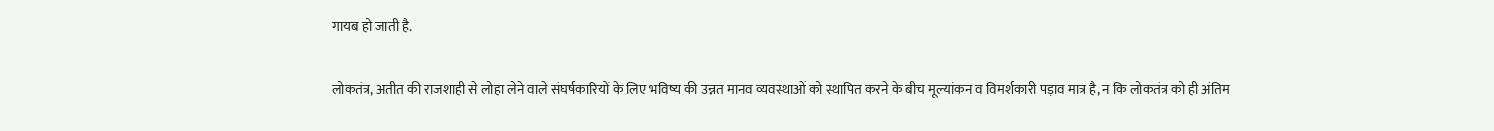गायब हो जाती है.

लोकतंत्र, अतीत की राजशाही से लोहा लेने वाले संघर्षकारियों के लिए भविष्य की उन्नत मानव व्यवस्थाओं को स्थापित करने के बीच मूल्यांकन व विमर्शकारी पड़ाव मात्र है, न कि लोकतंत्र को ही अंतिम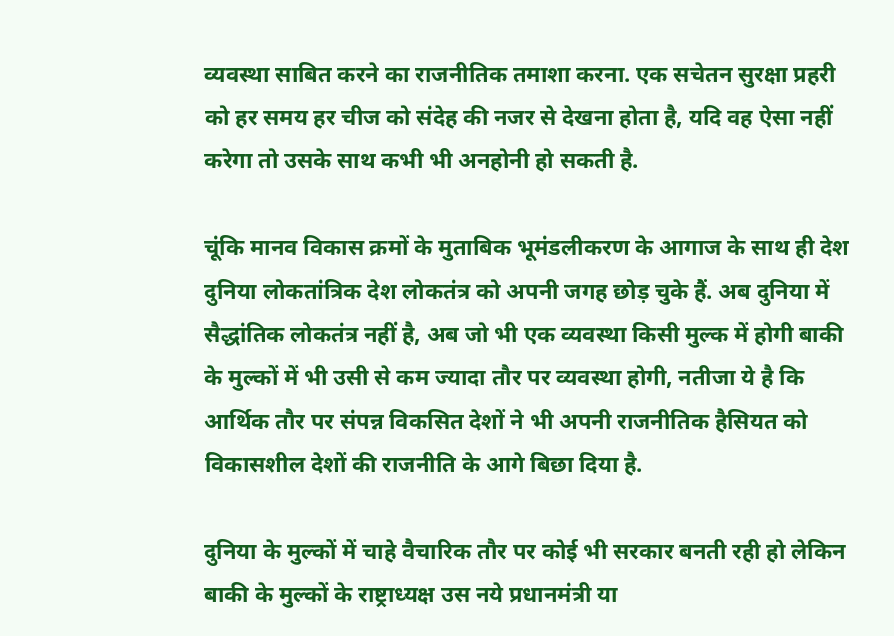व्यवस्था साबित करने का राजनीतिक तमाशा करना. एक सचेतन सुरक्षा प्रहरी को हर समय हर चीज को संदेह की नजर से देखना होता है, यदि वह ऐसा नहीं करेगा तो उसके साथ कभी भी अनहोनी हो सकती है.

चूंकि मानव विकास क्रमों के मुताबिक भूमंडलीकरण के आगाज के साथ ही देश दुनिया लोकतांत्रिक देश लोकतंत्र को अपनी जगह छोड़ चुके हैं. अब दुनिया में सैद्धांतिक लोकतंत्र नहीं है, अब जो भी एक व्यवस्था किसी मुल्क में होगी बाकी के मुल्कों में भी उसी से कम ज्यादा तौर पर व्यवस्था होगी, नतीजा ये है कि आर्थिक तौर पर संपन्न विकसित देशों ने भी अपनी राजनीतिक हैसियत को विकासशील देशों की राजनीति के आगे बिछा दिया है.

दुनिया के मुल्कों में चाहे वैचारिक तौर पर कोई भी सरकार बनती रही हो लेकिन बाकी के मुल्कों के राष्ट्राध्यक्ष उस नये प्रधानमंत्री या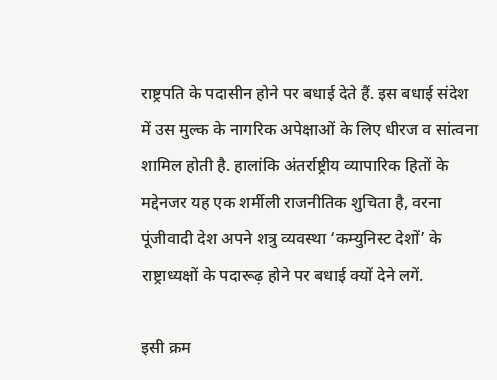राष्ट्रपति के पदासीन होने पर बधाई देते हैं. इस बधाई संदेश में उस मुल्क के नागरिक अपेक्षाओं के लिए धीरज व सांत्वना शामिल होती है. हालांकि अंतर्राष्ट्रीय व्यापारिक हितों के मद्देनजर यह एक शर्मीली राजनीतिक शुचिता है, वरना पूंजीवादी देश अपने शत्रु व्यवस्था ‘कम्युनिस्ट देशों’ के राष्ट्राध्यक्षों के पदारूढ़ होने पर बधाई क्यों देने लगें.

इसी क्रम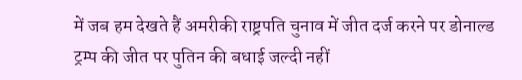में जब हम देखते हैं अमरीकी राष्ट्रपति चुनाव में जीत दर्ज करने पर डोनाल्ड ट्रम्प की जीत पर पुतिन की बधाई जल्दी नहीं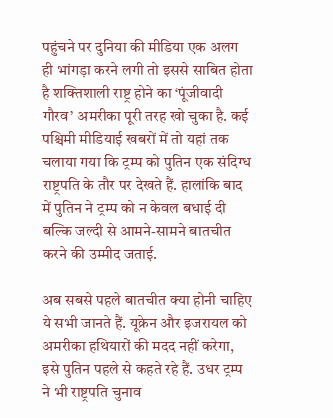पहुंचने पर दुनिया की मीडिया एक अलग ही भांगड़ा करने लगी तो इससे साबित होता है शक्तिशाली राष्ट्र होने का ‘पूंजीवादी गौरव’ अमरीका पूरी तरह खो चुका है. कई पश्चिमी मीडियाई खबरों में तो यहां तक चलाया गया कि ट्रम्प को पुतिन एक संदिग्ध राष्ट्रपति के तौर पर देखते हैं. हालांकि बाद में पुतिन ने ट्रम्प को न केवल बधाई दी बल्कि जल्दी से आमने-सामने बातचीत करने की उम्मीद जताई.

अब सबसे पहले बातचीत क्या होनी चाहिए ये सभी जानते हैं. यूक्रेन और इजरायल को अमरीका हथियारों की मदद नहीं करेगा, इसे पुतिन पहले से कहते रहे हैं. उधर ट्रम्प ने भी राष्ट्रपति चुनाव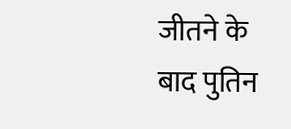जीतने के बाद पुतिन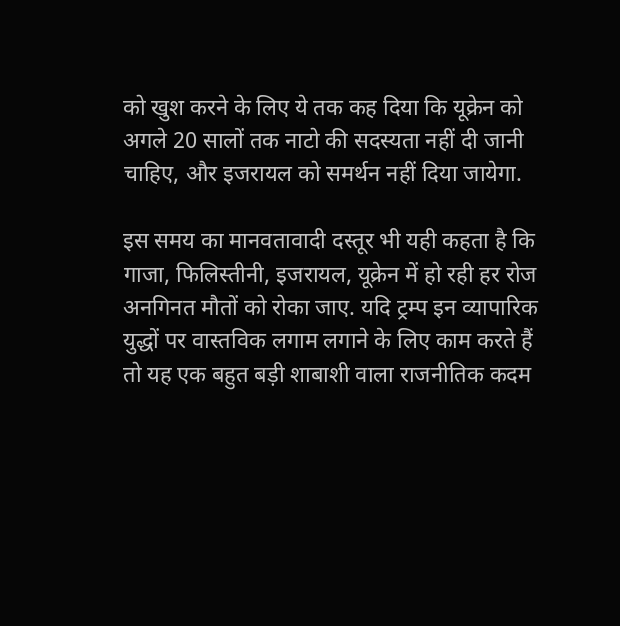को खुश करने के लिए ये तक कह दिया कि यूक्रेन को अगले 20 सालों तक नाटो की सदस्यता नहीं दी जानी चाहिए, और इजरायल को समर्थन नहीं दिया जायेगा.

इस समय का मानवतावादी दस्तूर भी यही कहता है कि गाजा, फिलिस्तीनी, इजरायल, यूक्रेन में हो रही हर रोज अनगिनत मौतों को रोका जाए. यदि ट्रम्प इन व्यापारिक युद्धों पर वास्तविक लगाम लगाने के लिए काम करते हैं तो यह एक बहुत बड़ी शाबाशी वाला राजनीतिक कदम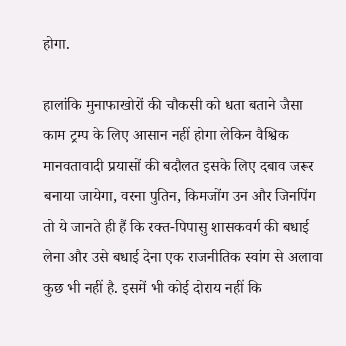होगा.

हालांकि मुनाफाखोरों की चौकसी को धता बताने जैसा काम ट्रम्प के लिए आसान नहीं होगा लेकिन वैश्विक मानवतावादी प्रयासों की बदौलत इसके लिए दबाव जरूर बनाया जायेगा, वरना पुतिन, किमजोंग उन और जिनपिंग तो ये जानते ही हैं कि रक्त-पिपासु शासकवर्ग की बधाई लेना और उसे बधाई देना एक राजनीतिक स्वांग से अलावा कुछ भी नहीं है‌. इसमें भी कोई दोराय नहीं कि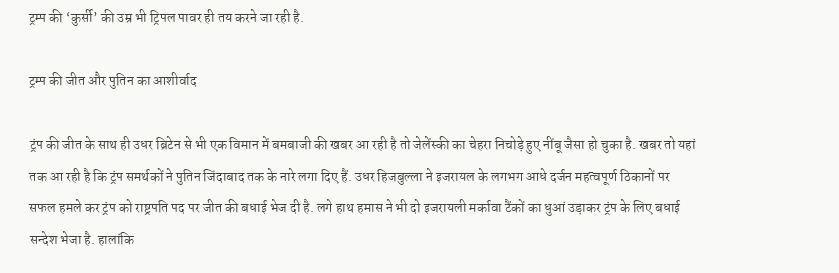ट्रम्प की ‘कुर्सी’ की उम्र भी ट्रिपल पावर ही तय करने जा रही है.

ट्रम्प की जीत और पुतिन का आशीर्वाद

ट्रंप की जीत के साथ ही उधर ब्रिटेन से भी एक विमान में बमबाजी की खबर आ रही है तो जेलेंस्की का चेहरा निचोड़े हुए नींबू जैसा हो चुका है. खबर तो यहां तक आ रही है कि ट्रंप समर्थकों ने पुतिन जिंदाबाद तक के नारे लगा दिए हैं. उधर हिजबुल्ला ने इजरायल के लगभग आधे दर्जन महत्वपूर्ण ठिकानों पर सफल हमले कर ट्रंप को राष्ट्रपति पद पर जीत की बधाई भेज दी है. लगे हाथ हमास ने भी दो इजरायली मर्कावा टैंकों का धुआं उड़ाकर ट्रंप के लिए बधाई सन्देश भेजा है. हालांकि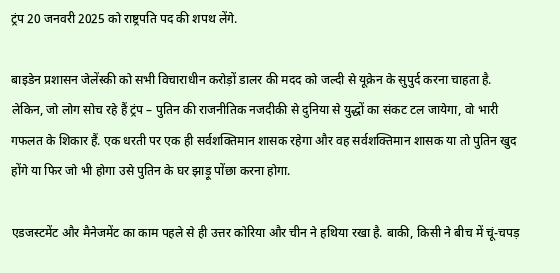ट्रंप 20 जनवरी 2025 को राष्ट्रपति पद की शपथ लेंगे.

बाइडेन प्रशासन जेलेंस्की को सभी विचाराधीन करोड़ों डालर की मदद को जल्दी से यूक्रेन के सुपुर्द करना चाहता है. लेकिन, जो लोग सोच रहे हैं ट्रंप – पुतिन की राजनीतिक नजदीकी से दुनिया से युद्धों का संकट टल जायेगा, वो भारी गफलत के शिकार हैं. एक धरती पर एक ही सर्वशक्तिमान शासक रहेगा और वह सर्वशक्तिमान शासक या तो पुतिन खुद होंगे या फिर जो भी होगा उसे पुतिन के घर झाड़ू पोंछा करना होगा.

एडजस्टमेंट और मैनेजमेंट का काम पहले से ही उत्तर कोरिया और चीन ने हथिया रखा है. बाकी, किसी ने बीच में चूं-चपड़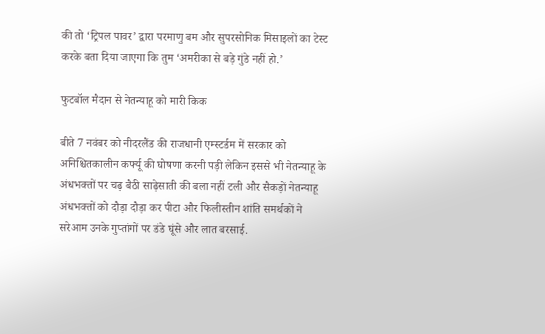की तो ‘ट्रिपल पावर’ द्वारा परमाणु बम और सुपरसोनिक मिसाइलों का टेस्ट करके बता दिया जाएगा कि तुम ‘अमरीका से बड़े गुंडे नहीं हो.’

फुटबॉल मैदान से नेतन्याहू को मारी किक

बीते 7 नवंबर को नीदरलैंड की राजधानी एम्स्टर्डम में सरकार को अनिश्चितकालीन कर्फ्यू की घोषणा करनी पड़ी लेकिन इससे भी नेतन्याहू के अंधभक्तों पर चढ़ बैठी साढ़ेसाती की बला नहीं टली और सैकड़ों नेतन्याहू अंधभक्तों को दौड़ा दौड़ा कर पीटा और फिलीस्तीन शांति समर्थकों ने सरेआम उनके गुप्तांगों पर डंडे घूंसे और लात बरसाई.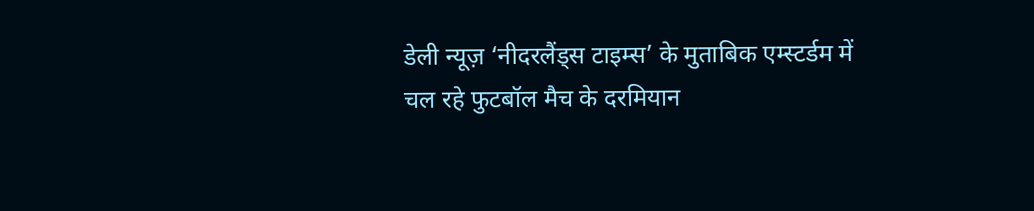डेली न्यूज़ ‘नीदरलैंड्स टाइम्स’ के मुताबिक एम्स्टर्डम में चल रहे फुटबॉल मैच के दरमियान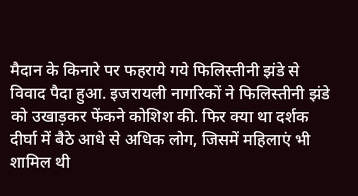मैदान के किनारे पर फहराये गये फिलिस्तीनी झंडे से विवाद पैदा हुआ. इजरायली नागरिकों ने फिलिस्तीनी झंडे को उखाड़कर फेंकने कोशिश की. फिर क्या था दर्शक दीर्घा में बैठे आधे से अधिक लोग, जिसमें महिलाएं भी शामिल थी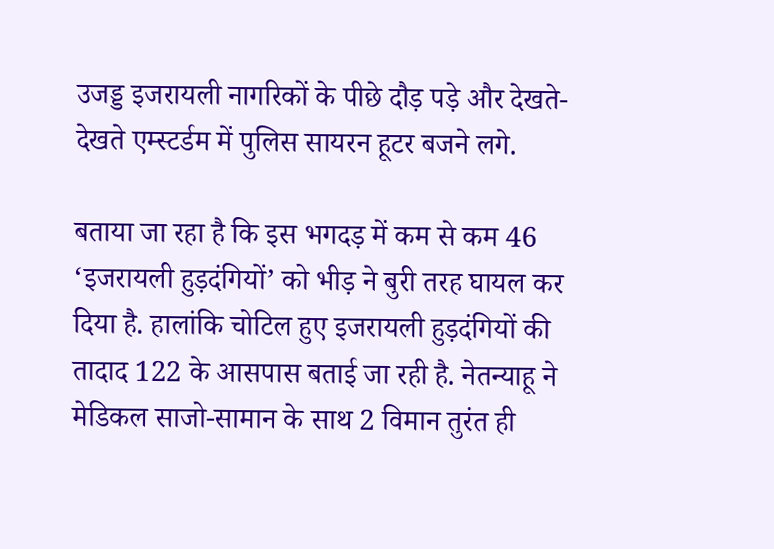उजड्ड इजरायली नागरिकों के पीछे दौड़ पड़े और देखते-देखते एम्स्टर्डम में पुलिस सायरन हूटर बजने लगे.

बताया जा रहा है कि इस भगदड़ में कम से कम 46 ‘इजरायली हुड़दंगियों’ को भीड़ ने बुरी तरह घायल कर दिया है. हालांकि चोटिल हुए इजरायली हुड़दंगियों की तादाद 122 के आसपास बताई जा रही है. नेतन्याहू ने मेडिकल साजो-सामान के साथ 2 विमान तुरंत ही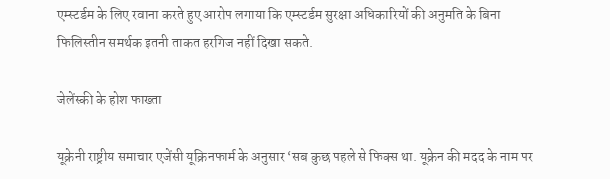एम्स्टर्डम के लिए रवाना करते हुए आरोप लगाया कि एम्स्टर्डम सुरक्षा अधिकारियों की अनुमति के बिना फिलिस्तीन समर्थक इतनी ताकत हरगिज नहीं दिखा सकते.

जेलेंस्की के होश फाख्ता

यूक्रेनी राष्ट्रीय समाचार एजेंसी यूक्रिनफार्म के अनुसार ‘सब कुछ पहले से फिक्स था. यूक्रेन की मदद के नाम पर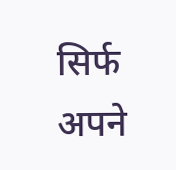सिर्फ अपने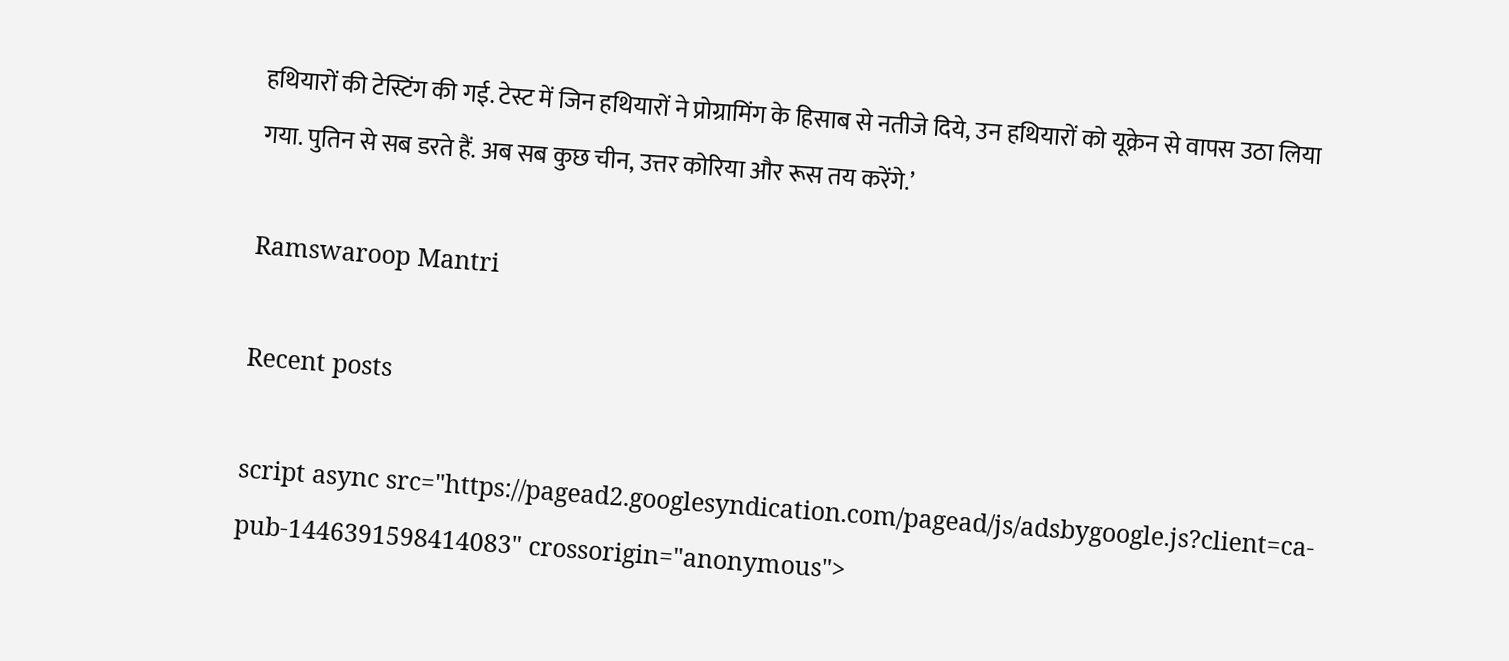हथियारों की टेस्टिंग की गई. टेस्ट में जिन हथियारों ने प्रोग्रामिंग के हिसाब से नतीजे दिये, उन हथियारों को यूक्रेन से वापस उठा लिया गया. पुतिन से सब डरते हैं. अब सब कुछ चीन, उत्तर कोरिया और रूस तय करेंगे.’

Ramswaroop Mantri

Recent posts

script async src="https://pagead2.googlesyndication.com/pagead/js/adsbygoogle.js?client=ca-pub-1446391598414083" crossorigin="anonymous">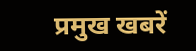प्रमुख खबरें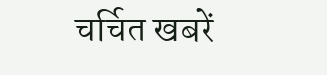चर्चित खबरें